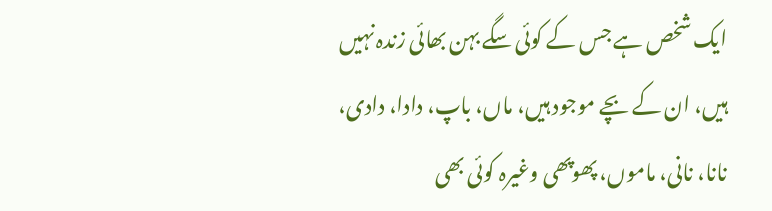ایک شخص ہے جس کے کوئی سگے بہن بھائی زندہ نہیں ہیں، ان کے بچے موجود ہیں، ماں، باپ، دادا، دادی، نانا، نانی، ماموں، پھوپھی وغیرہ کوئی بھی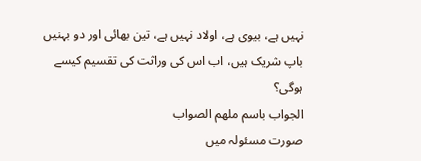نہیں ہے، بیوی ہے، اولاد نہیں ہے، تین بھائی اور دو بہنیں باپ شریک ہیں، اب اس کی وراثت کی تقسیم کیسے ہوگی؟
الجواب باسم ملهم الصواب
صورت مسئولہ میں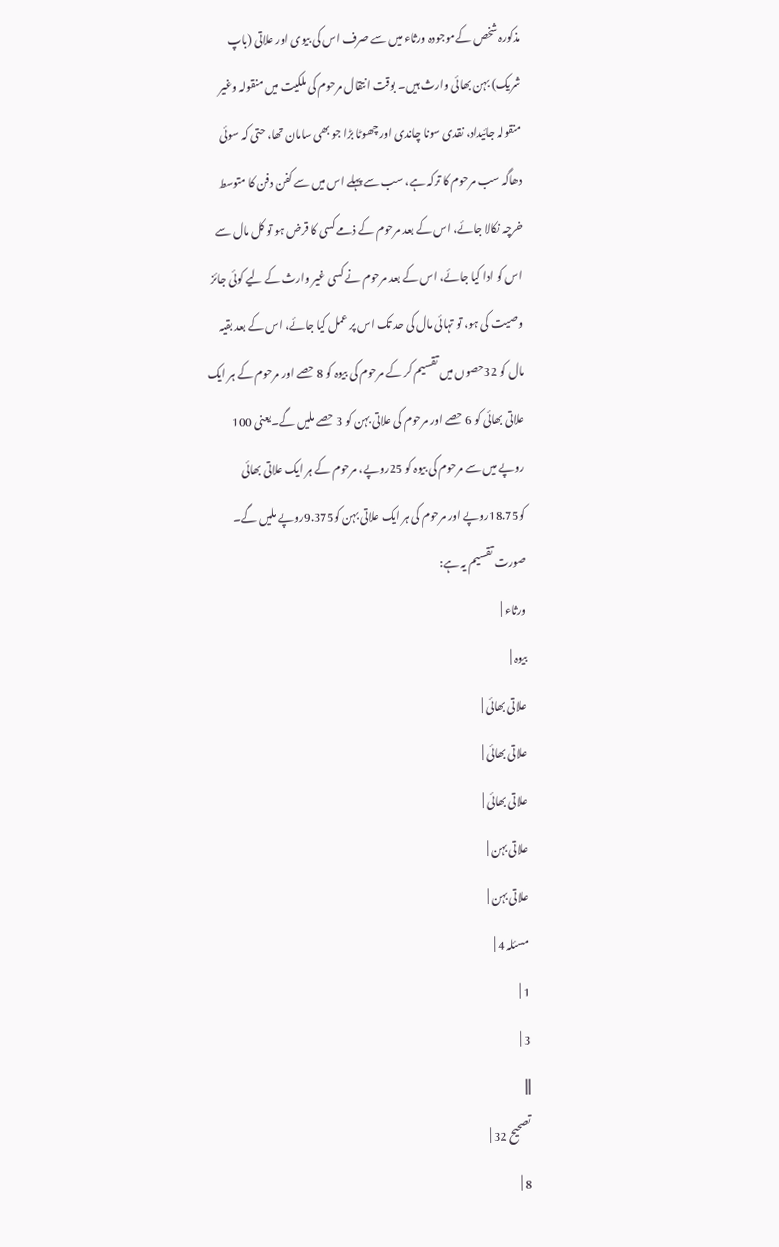مذکورہ شخص کےموجودہ ورثاء میں سے صرف اس کی بیوی اور علاتی (باپ شریک) بہن بھائی وارث ہیں۔ بوقت انتقال مرحوم کی ملکیت میں منقولہ وغیر منقولہ جائیداد، نقدی سونا چاندی اور چھوٹا بڑا جو بھی سامان تھا، حتی کہ سوئی دھاگہ سب مرحوم کا ترکہ ہے، سب سے پہلے اس میں سے کفن دفن کا متوسط خرچہ نکالا جائے، اس کے بعد مرحوم کے ذمے کسی کا قرض ہو تو کل مال سے اس کو ادا کیا جائے، اس کے بعد مرحوم نے کسی غیر وارث کے لیے کوئی جائز وصیت کی ہو، تو تہائی مال کی حد تک اس پر عمل کیا جائے، اس کے بعد بقیہ مال کو 32حصوں میں تقسیم کر کے مرحوم کی بیوہ کو 8 حصے اور مرحوم کے ہر ایک علاتی بھائی کو 6 حصے اور مرحوم کی علاتی بہن کو 3 حصے ملیں گے۔یعنی 100 روپے میں سے مرحوم کی بیوہ کو 25روپے، مرحوم کے ہر ایک علاتی بھائی کو18.75روپے اور مرحوم کی ہر ایک علاتی بہن کو9.375روپے ملیں گے۔ صورت تقسیم یہ ہے:
ورثاء |
بیوہ |
علاتی بھائی |
علاتی بھائی |
علاتی بھائی |
علاتی بہن |
علاتی بہن |
مسئلہ 4 |
1 |
3 |
||||
تصحیح 32 |
8 |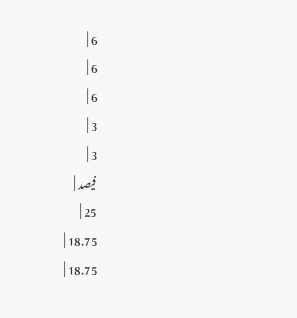6 |
6 |
6 |
3 |
3 |
فیصد |
25 |
18.75 |
18.75 |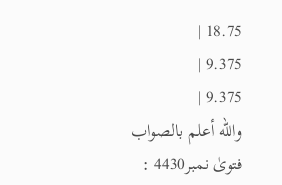18.75 |
9.375 |
9.375 |
والله أعلم بالصواب
فتویٰ نمبر4430 :